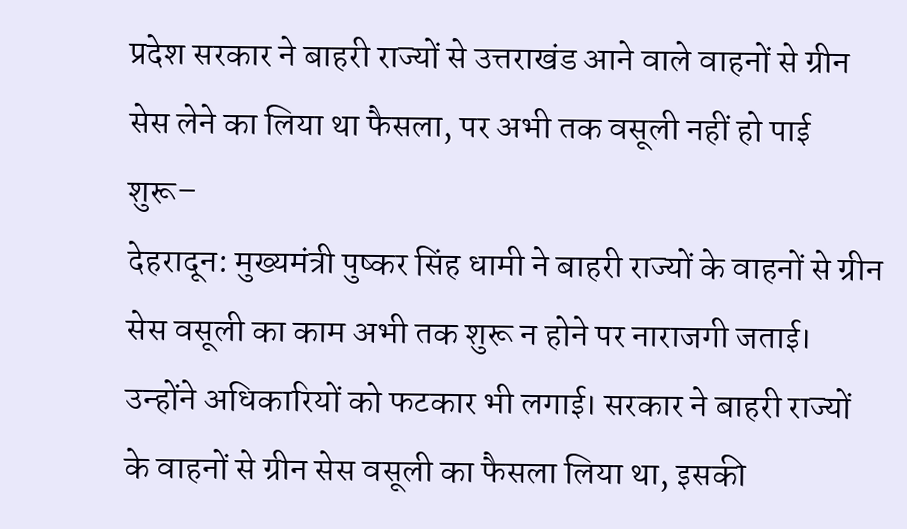प्रदेश सरकार ने बाहरी राज्यों से उत्तराखंड आने वाले वाहनों से ग्रीन सेस लेने का लिया था फैसला, पर अभी तक वसूली नहीं हो पाई शुरू–
देहरादून: मुख्यमंत्री पुष्कर सिंह धामी ने बाहरी राज्यों के वाहनों से ग्रीन सेस वसूली का काम अभी तक शुरू न होने पर नाराजगी जताई। उन्होंने अधिकारियों को फटकार भी लगाई। सरकार ने बाहरी राज्यों के वाहनों से ग्रीन सेस वसूली का फैसला लिया था, इसकी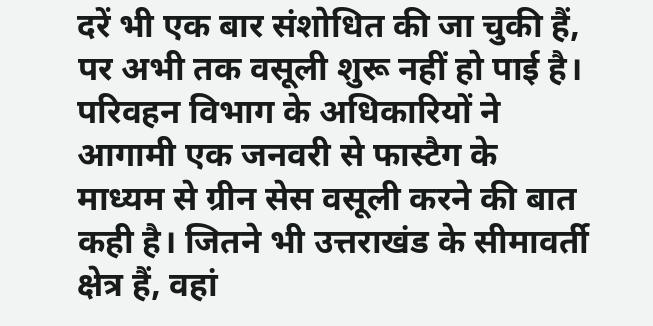दरें भी एक बार संशोधित की जा चुकी हैं, पर अभी तक वसूली शुरू नहीं हो पाई है।
परिवहन विभाग के अधिकारियों ने आगामी एक जनवरी से फास्टैग के माध्यम से ग्रीन सेस वसूली करने की बात कही है। जितने भी उत्तराखंड के सीमावर्ती क्षेत्र हैं, वहां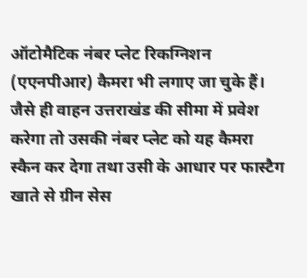ऑटोमैटिक नंबर प्लेट रिकग्निशन (एएनपीआर) कैमरा भी लगाए जा चुके हैं। जैसे ही वाहन उत्तराखंड की सीमा में प्रवेश करेगा तो उसकी नंबर प्लेट को यह कैमरा स्कैन कर देगा तथा उसी के आधार पर फास्टैग खाते से ग्रीन सेस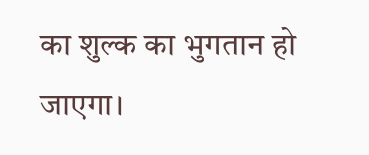का शुल्क का भुगतान हो जाएगा।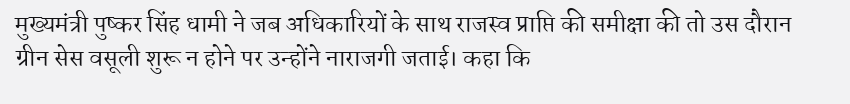मुख्यमंत्री पुष्कर सिंह धामी ने जब अधिकारियों के साथ राजस्व प्राप्ति की समीक्षा की तो उस दौरान ग्रीन सेस वसूली शुरू न होने पर उन्होंने नाराजगी जताई। कहा कि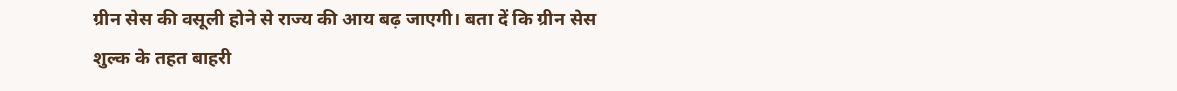ग्रीन सेस की वसूली होने से राज्य की आय बढ़ जाएगी। बता दें कि ग्रीन सेस शुल्क के तहत बाहरी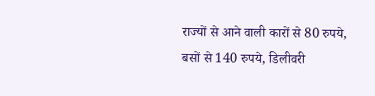राज्यों से आने वाली कारों से 80 रुपये, बसों से 140 रुपये, डिलीवरी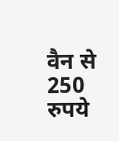वैन से 250 रुपये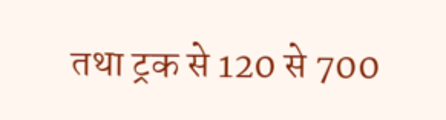तथा ट्रक से 120 से 700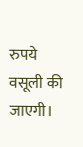रुपये वसूली की जाएगी।